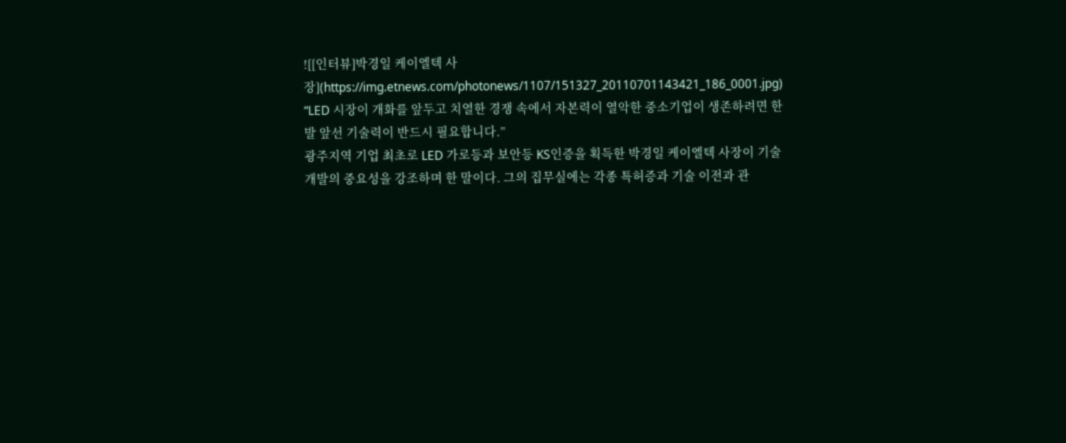![[인터뷰]박경일 케이엘텍 사장](https://img.etnews.com/photonews/1107/151327_20110701143421_186_0001.jpg)
“LED 시장이 개화를 앞두고 치열한 경쟁 속에서 자본력이 열악한 중소기업이 생존하려면 한발 앞선 기술력이 반드시 필요합니다.”
광주지역 기업 최초로 LED 가로등과 보안등 KS인증을 획득한 박경일 케이엘텍 사장이 기술개발의 중요성을 강조하며 한 말이다. 그의 집무실에는 각종 특허증과 기술 이전과 관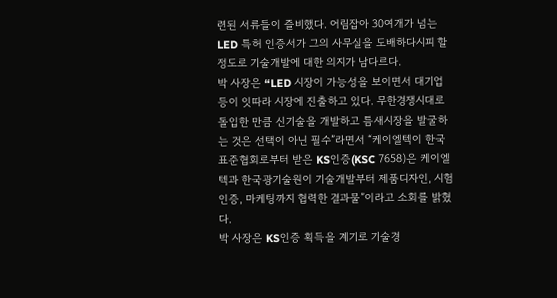련된 서류들이 즐비했다. 어림잡아 30여개가 넘는 LED 특허 인증서가 그의 사무실을 도배하다시피 할 정도로 기술개발에 대한 의지가 남다르다.
박 사장은 “LED 시장이 가능성을 보이면서 대기업 등이 잇따라 시장에 진출하고 있다. 무한경쟁시대로 돌입한 만큼 신기술을 개발하고 틈새시장을 발굴하는 것은 선택이 아닌 필수”라면서 “케이엘텍이 한국표준협회로부터 받은 KS인증(KSC 7658)은 케이엘텍과 한국광기술원이 기술개발부터 제품디자인, 시험인증, 마케팅까지 협력한 결과물”이라고 소회를 밝혔다.
박 사장은 KS인증 획득을 계기로 기술경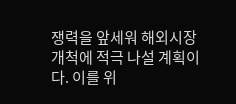쟁력을 앞세워 해외시장 개척에 적극 나설 계획이다. 이를 위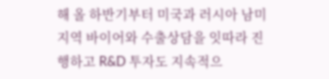해 올 하반기부터 미국과 러시아 남미지역 바이어와 수출상담을 잇따라 진행하고 R&D 투자도 지속적으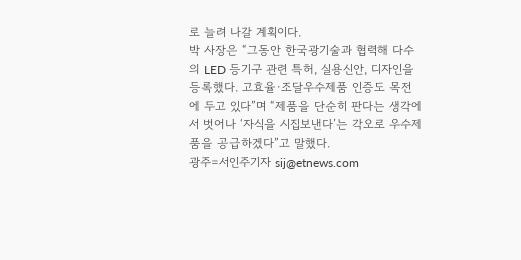로 늘려 나갈 계획이다.
박 사장은 “그동안 한국광기술과 협력해 다수의 LED 등기구 관련 특허, 실용신안, 디자인을 등록했다. 고효율·조달우수제품 인증도 목전에 두고 있다”며 “제품을 단순히 판다는 생각에서 벗어나 ‘자식을 시집보낸다’는 각오로 우수제품을 공급하겠다”고 말했다.
광주=서인주기자 sij@etnews.com